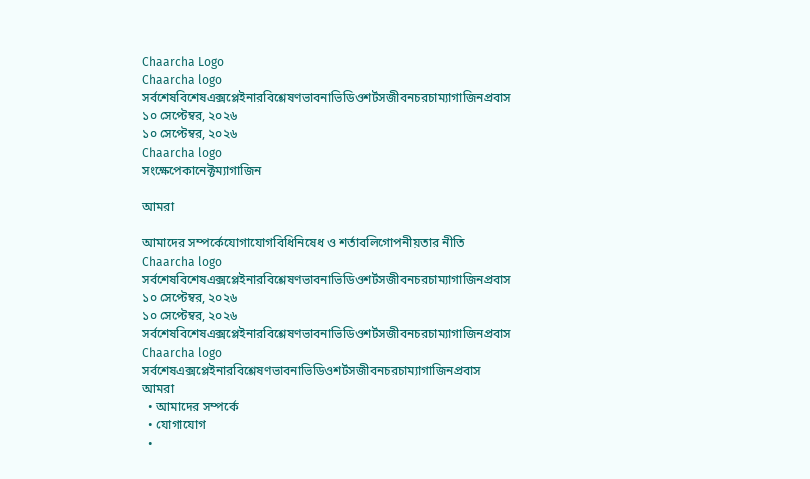Chaarcha Logo
Chaarcha logo
সর্বশেষবিশেষএক্সপ্লেইনারবিশ্লেষণভাবনাভিডিওশর্টসজীবনচরচাম্যাগাজিনপ্রবাস
১০ সেপ্টেম্বর, ২০২৬
১০ সেপ্টেম্বর, ২০২৬
Chaarcha logo
সংক্ষেপেকানেক্টম্যাগাজিন

আমরা

আমাদের সম্পর্কেযোগাযোগবিধিনিষেধ ও শর্তাবলিগোপনীয়তার নীতি
Chaarcha logo
সর্বশেষবিশেষএক্সপ্লেইনারবিশ্লেষণভাবনাভিডিওশর্টসজীবনচরচাম্যাগাজিনপ্রবাস
১০ সেপ্টেম্বর, ২০২৬
১০ সেপ্টেম্বর, ২০২৬
সর্বশেষবিশেষএক্সপ্লেইনারবিশ্লেষণভাবনাভিডিওশর্টসজীবনচরচাম্যাগাজিনপ্রবাস
Chaarcha logo
সর্বশেষএক্সপ্লেইনারবিশ্লেষণভাবনাভিডিওশর্টসজীবনচরচাম্যাগাজিনপ্রবাস
আমরা
  • আমাদের সম্পর্কে
  • যোগাযোগ
  •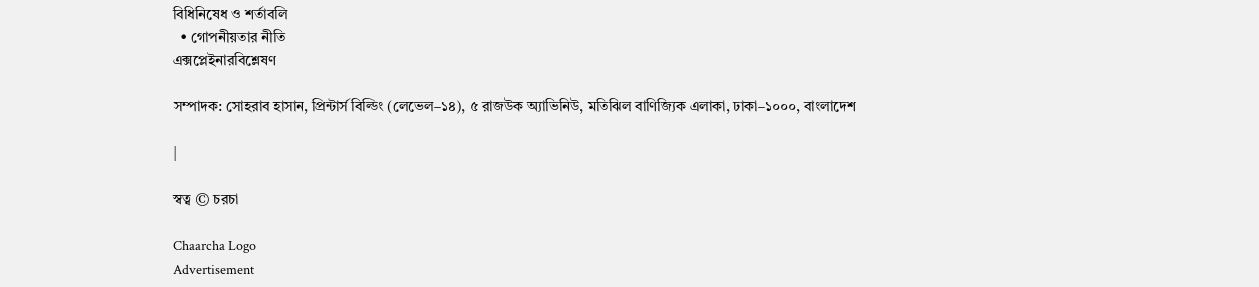বিধিনিষেধ ও শর্তাবলি
  • গোপনীয়তার নীতি
এক্সপ্লেইনারবিশ্লেষণ

সম্পাদক: সোহরাব হাসান, প্রিন্টার্স বিল্ডিং (লেভেল–১৪), ৫ রাজউক অ্যাভিনিউ, মতিঝিল বাণিজ্যিক এলাকা, ঢাকা–১০০০, বাংলাদেশ

|

স্বত্ব © চরচা

Chaarcha Logo
Advertisement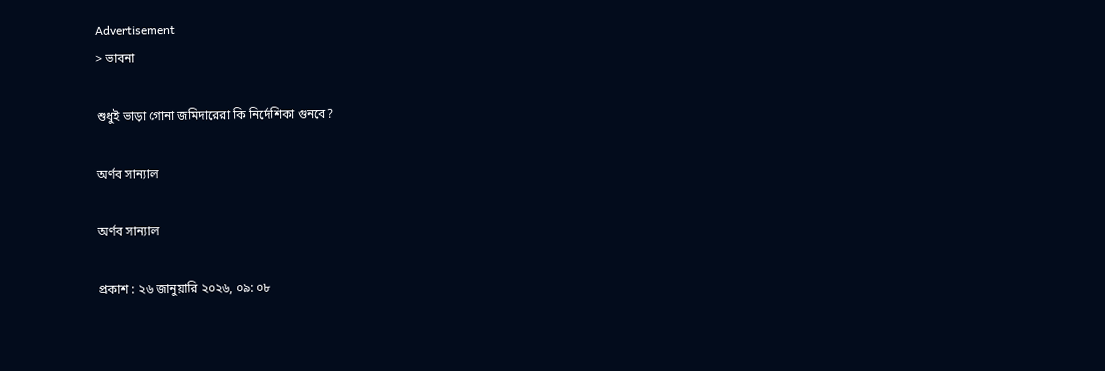Advertisement
> ভাবনা

শুধুই ভাড়া গোনা জমিদারেরা কি নির্দেশিকা গুনবে?

অর্ণব সান্যাল

অর্ণব সান্যাল

প্রকাশ : ২৬ জানুয়ারি ২০২৬, ০৯: ০৮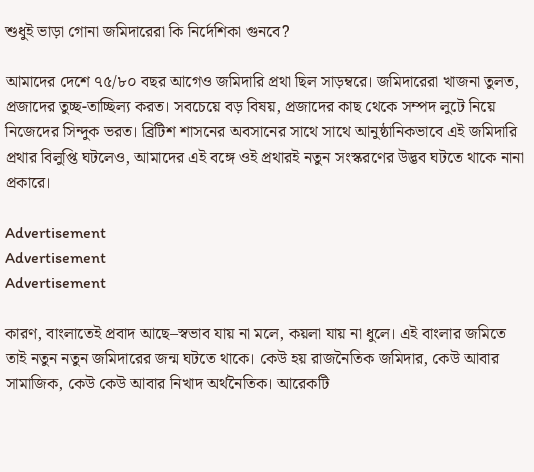শুধুই ভাড়া গোনা জমিদারেরা কি নির্দেশিকা গুনবে?

আমাদের দেশে ৭৫/৮০ বছর আগেও জমিদারি প্রথা ছিল সাড়ম্বরে। জমিদারেরা খাজনা তুলত, প্রজাদের তুচ্ছ-তাচ্ছিল্য করত। সবচেয়ে বড় বিষয়, প্রজাদের কাছ থেকে সম্পদ লুটে নিয়ে নিজেদের সিন্দুক ভরত। ব্রিটিশ শাসনের অবসানের সাথে সাথে আনুষ্ঠানিকভাবে এই জমিদারি প্রথার বিলুপ্তি ঘটলেও, আমাদের এই বঙ্গে ওই প্রথারই নতুন সংস্করণের উদ্ভব ঘটতে থাকে নানা প্রকারে।

Advertisement
Advertisement
Advertisement

কারণ, বাংলাতেই প্রবাদ আছে–স্বভাব যায় না মলে, কয়লা যায় না ধুলে। এই বাংলার জমিতে তাই নতুন নতুন জমিদারের জন্ম ঘটতে থাকে। কেউ হয় রাজনৈতিক জমিদার, কেউ আবার সামাজিক, কেউ কেউ আবার নিখাদ অর্থনৈতিক। আরেকটি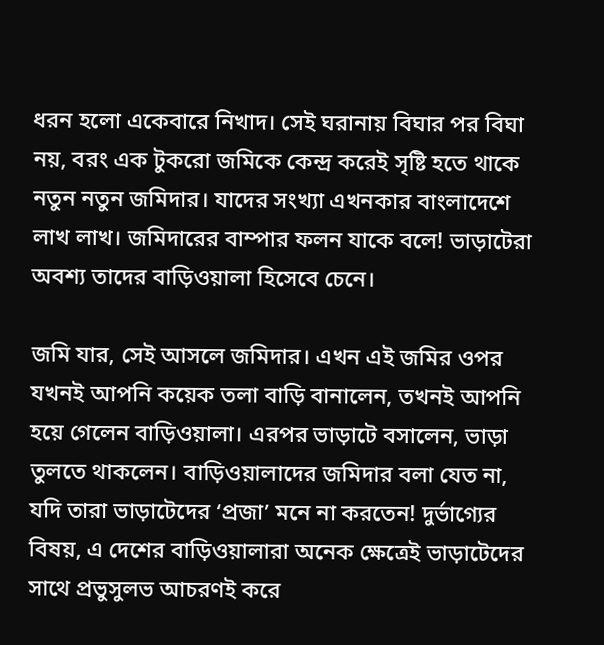ধরন হলো একেবারে নিখাদ। সেই ঘরানায় বিঘার পর বিঘা নয়, বরং এক টুকরো জমিকে কেন্দ্র করেই সৃষ্টি হতে থাকে নতুন নতুন জমিদার। যাদের সংখ্যা এখনকার বাংলাদেশে লাখ লাখ। জমিদারের বাম্পার ফলন যাকে বলে! ভাড়াটেরা অবশ্য তাদের বাড়িওয়ালা হিসেবে চেনে।

জমি যার, সেই আসলে জমিদার। এখন এই জমির ওপর যখনই আপনি কয়েক তলা বাড়ি বানালেন, তখনই আপনি হয়ে গেলেন বাড়িওয়ালা। এরপর ভাড়াটে বসালেন, ভাড়া তুলতে থাকলেন। বাড়িওয়ালাদের জমিদার বলা যেত না, যদি তারা ভাড়াটেদের ‘প্রজা’ মনে না করতেন! দুর্ভাগ্যের বিষয়, এ দেশের বাড়িওয়ালারা অনেক ক্ষেত্রেই ভাড়াটেদের সাথে প্রভুসুলভ আচরণই করে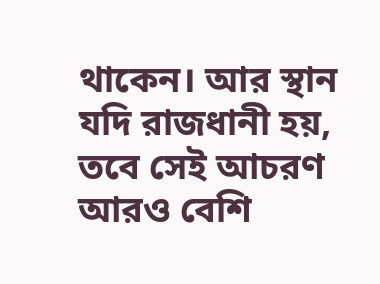থাকেন। আর স্থান যদি রাজধানী হয়, তবে সেই আচরণ আরও বেশি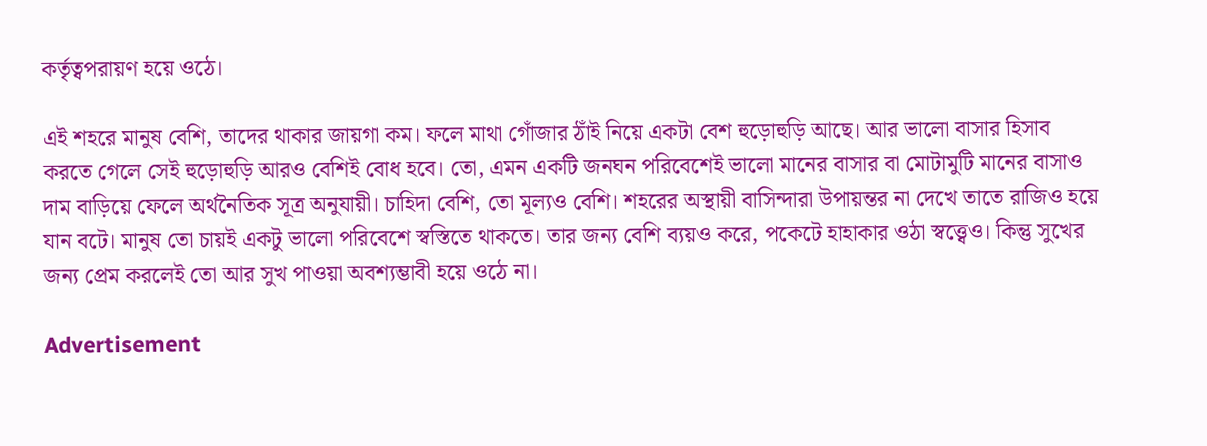কর্তৃত্বপরায়ণ হয়ে ওঠে।

এই শহরে মানুষ বেশি, তাদের থাকার জায়গা কম। ফলে মাথা গোঁজার ঠাঁই নিয়ে একটা বেশ হুড়োহুড়ি আছে। আর ভালো বাসার হিসাব করতে গেলে সেই হুড়োহুড়ি আরও বেশিই বোধ হবে। তো, এমন একটি জনঘন পরিবেশেই ভালো মানের বাসার বা মোটামুটি মানের বাসাও দাম বাড়িয়ে ফেলে অর্থনৈতিক সূত্র অনুযায়ী। চাহিদা বেশি, তো মূল্যও বেশি। শহরের অস্থায়ী বাসিন্দারা উপায়ন্তর না দেখে তাতে রাজিও হয়ে যান বটে। মানুষ তো চায়ই একটু ভালো পরিবেশে স্বস্তিতে থাকতে। তার জন্য বেশি ব্যয়ও করে, পকেটে হাহাকার ওঠা স্বত্ত্বেও। কিন্তু সুখের জন্য প্রেম করলেই তো আর সুখ পাওয়া অবশ্যম্ভাবী হয়ে ওঠে না।

Advertisement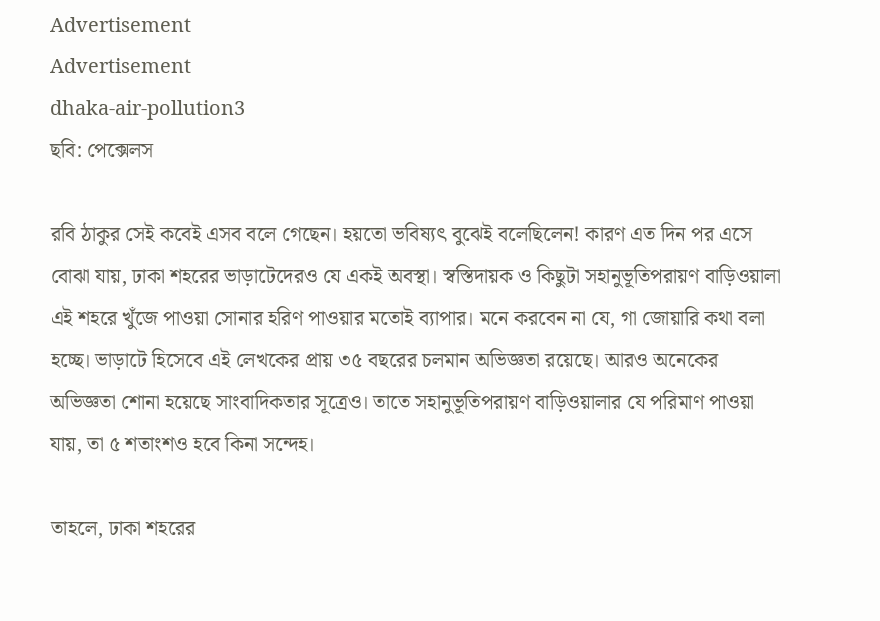Advertisement
Advertisement
dhaka-air-pollution3
ছবি: পেক্সেলস

রবি ঠাকুর সেই কবেই এসব বলে গেছেন। হয়তো ভবিষ্যৎ বুঝেই বলেছিলেন! কারণ এত দিন পর এসে বোঝা যায়, ঢাকা শহরের ভাড়াটেদেরও যে একই অবস্থা। স্বস্তিদায়ক ও কিছুটা সহানুভূতিপরায়ণ বাড়িওয়ালা এই শহরে খুঁজে পাওয়া সোনার হরিণ পাওয়ার মতোই ব্যাপার। মনে করবেন না যে, গা জোয়ারি কথা বলা হচ্ছে। ভাড়াটে হিসেবে এই লেখকের প্রায় ৩৫ বছরের চলমান অভিজ্ঞতা রয়েছে। আরও অনেকের অভিজ্ঞতা শোনা হয়েছে সাংবাদিকতার সূত্রেও। তাতে সহানুভূতিপরায়ণ বাড়িওয়ালার যে পরিমাণ পাওয়া যায়, তা ৫ শতাংশও হবে কিনা সন্দেহ।

তাহলে, ঢাকা শহরের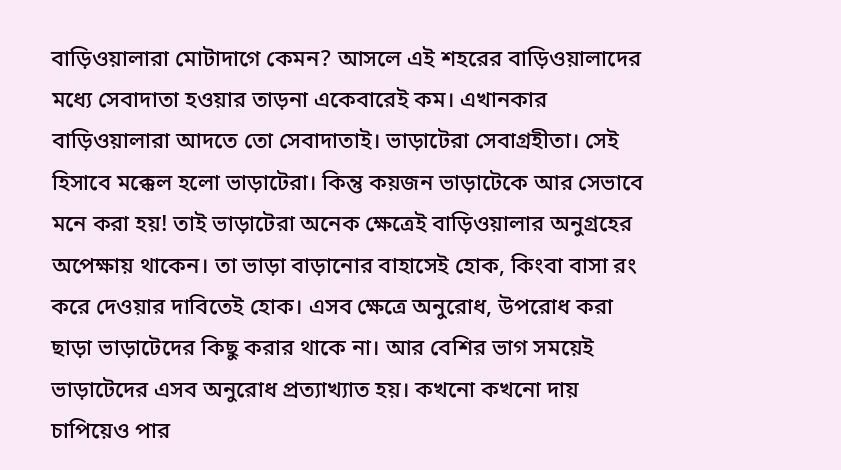বাড়িওয়ালারা মোটাদাগে কেমন? আসলে এই শহরের বাড়িওয়ালাদের মধ্যে সেবাদাতা হওয়ার তাড়না একেবারেই কম। এখানকার বাড়িওয়ালারা আদতে তো সেবাদাতাই। ভাড়াটেরা সেবাগ্রহীতা। সেই হিসাবে মক্কেল হলো ভাড়াটেরা। কিন্তু কয়জন ভাড়াটেকে আর সেভাবে মনে করা হয়! তাই ভাড়াটেরা অনেক ক্ষেত্রেই বাড়িওয়ালার অনুগ্রহের অপেক্ষায় থাকেন। তা ভাড়া বাড়ানোর বাহাসেই হোক, কিংবা বাসা রং করে দেওয়ার দাবিতেই হোক। এসব ক্ষেত্রে অনুরোধ, উপরোধ করা ছাড়া ভাড়াটেদের কিছু করার থাকে না। আর বেশির ভাগ সময়েই ভাড়াটেদের এসব অনুরোধ প্রত্যাখ্যাত হয়। কখনো কখনো দায় চাপিয়েও পার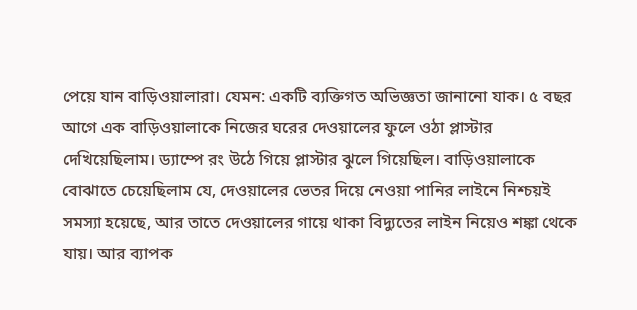পেয়ে যান বাড়িওয়ালারা। যেমন: একটি ব্যক্তিগত অভিজ্ঞতা জানানো যাক। ৫ বছর আগে এক বাড়িওয়ালাকে নিজের ঘরের দেওয়ালের ফুলে ওঠা প্লাস্টার দেখিয়েছিলাম। ড্যাম্পে রং উঠে গিয়ে প্লাস্টার ঝুলে গিয়েছিল। বাড়িওয়ালাকে বোঝাতে চেয়েছিলাম যে, দেওয়ালের ভেতর দিয়ে নেওয়া পানির লাইনে নিশ্চয়ই সমস্যা হয়েছে, আর তাতে দেওয়ালের গায়ে থাকা বিদ্যুতের লাইন নিয়েও শঙ্কা থেকে যায়। আর ব্যাপক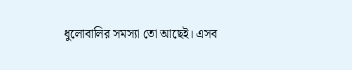ধুলোবালির সমস্যা তো আছেই। এসব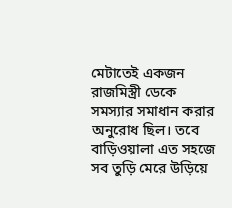মেটাতেই একজন রাজমিস্ত্রী ডেকে সমস্যার সমাধান করার অনুরোধ ছিল। তবে বাড়িওয়ালা এত সহজে সব তুড়ি মেরে উড়িয়ে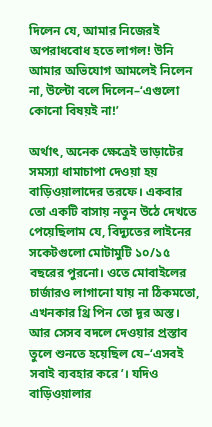দিলেন যে, আমার নিজেরই অপরাধবোধ হতে লাগল! উনি আমার অভিযোগ আমলেই নিলেন না, উল্টো বলে দিলেন–‘এগুলো কোনো বিষয়ই না!’

অর্থাৎ, অনেক ক্ষেত্রেই ভাড়াটের সমস্যা ধামাচাপা দেওয়া হয় বাড়িওয়ালাদের তরফে। একবার তো একটি বাসায় নতুন উঠে দেখতে পেয়েছিলাম যে, বিদ্যুতের লাইনের সকেটগুলো মোটামুটি ১০/১৫ বছরের পুরনো। ওতে মোবাইলের চার্জারও লাগানো যায় না ঠিকমতো, এখনকার থ্রি পিন তো দূর অস্ত। আর সেসব বদলে দেওয়ার প্রস্তাব তুলে শুনতে হয়েছিল যে–‘এসবই সবাই ব্যবহার করে’। যদিও বাড়িওয়ালার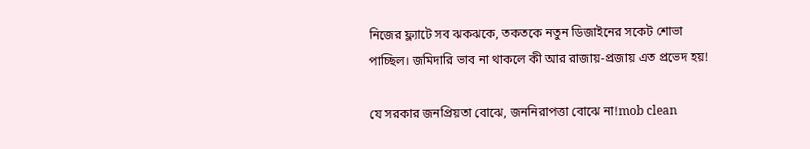নিজের ফ্ল্যাটে সব ঝকঝকে, তকতকে নতুন ডিজাইনের সকেট শোভা পাচ্ছিল। জমিদারি ভাব না থাকলে কী আর রাজায়-প্রজায় এত প্রভেদ হয়!

যে সরকার জনপ্রিয়তা বোঝে, জননিরাপত্তা বোঝে না!mob clean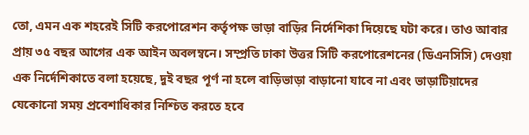তো, এমন এক শহরেই সিটি করপোরেশন কর্তৃপক্ষ ভাড়া বাড়ির নির্দেশিকা দিয়েছে ঘটা করে। তাও আবার প্রায় ৩৫ বছর আগের এক আইন অবলম্বনে। সম্প্রতি ঢাকা উত্তর সিটি করপোরেশনের (ডিএনসিসি) দেওয়া এক নির্দেশিকাতে বলা হয়েছে, দুই বছর পূর্ণ না হলে বাড়িভাড়া বাড়ানো যাবে না এবং ভাড়াটিয়াদের যেকোনো সময় প্রবেশাধিকার নিশ্চিত করতে হবে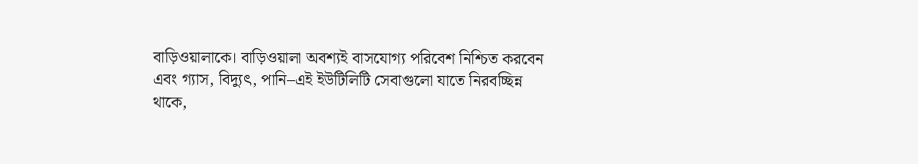বাড়িওয়ালাকে। বাড়িওয়ালা অবশ্যই বাসযোগ্য পরিবেশ নিশ্চিত করবেন এবং গ্যাস, বিদ্যুৎ, পানি–এই ইউটিলিটি সেবাগুলো যাতে নিরবচ্ছিন্ন থাকে,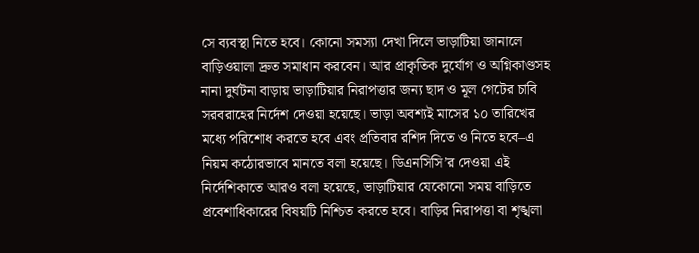সে ব্যবস্থা নিতে হবে। কোনো সমস্যা দেখা দিলে ভাড়াটিয়া জানালে বাড়িওয়ালা দ্রুত সমাধান করবেন। আর প্রাকৃতিক দুর্যোগ ও অগ্নিকাণ্ডসহ নানা দুর্ঘটনা বাড়ায় ভাড়াটিয়ার নিরাপত্তার জন্য ছাদ ও মূল গেটের চাবি সরবরাহের নির্দেশ দেওয়া হয়েছে। ভাড়া অবশ্যই মাসের ১০ তারিখের মধ্যে পরিশোধ করতে হবে এবং প্রতিবার রশিদ দিতে ও নিতে হবে–এ নিয়ম কঠোরভাবে মানতে বলা হয়েছে। ডিএনসিসি’র দেওয়া এই নির্দেশিকাতে আরও বলা হয়েছে, ভাড়াটিয়ার যেকোনো সময় বাড়িতে প্রবেশাধিকারের বিষয়টি নিশ্চিত করতে হবে। বাড়ির নিরাপত্তা বা শৃঙ্খলা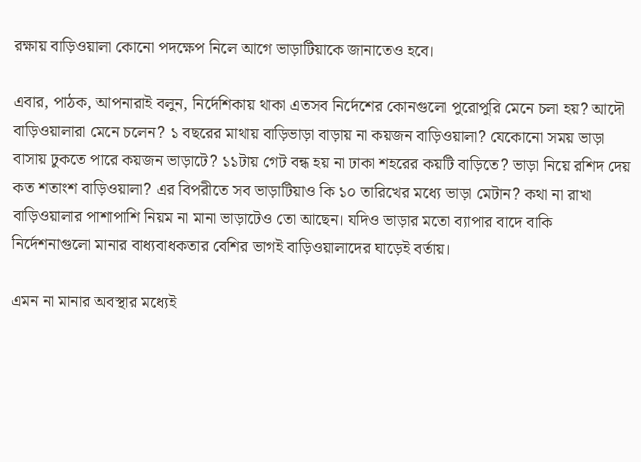রক্ষায় বাড়িওয়ালা কোনো পদক্ষেপ নিলে আগে ভাড়াটিয়াকে জানাতেও হবে।

এবার, পাঠক, আপনারাই বলুন, নির্দেশিকায় থাকা এতসব নির্দেশের কোনগুলো পুরোপুরি মেনে চলা হয়? আদৌ বাড়িওয়ালারা মেনে চলেন? ১ বছরের মাথায় বাড়িভাড়া বাড়ায় না কয়জন বাড়িওয়ালা? যেকোনো সময় ভাড়া বাসায় ঢুকতে পারে কয়জন ভাড়াটে? ১১টায় গেট বন্ধ হয় না ঢাকা শহরের কয়টি বাড়িতে? ভাড়া নিয়ে রশিদ দেয় কত শতাংশ বাড়িওয়ালা? এর বিপরীতে সব ভাড়াটিয়াও কি ১০ তারিখের মধ্যে ভাড়া মেটান? কথা না রাখা বাড়িওয়ালার পাশাপাশি নিয়ম না মানা ভাড়াটেও তো আছেন। যদিও ভাড়ার মতো ব্যাপার বাদে বাকি নির্দেশনাগুলো মানার বাধ্যবাধকতার বেশির ভাগই বাড়িওয়ালাদের ঘাড়েই বর্তায়।

এমন না মানার অবস্থার মধ্যেই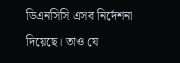ডিএনসিসি এসব নির্দেশনা দিয়েছে। তাও যে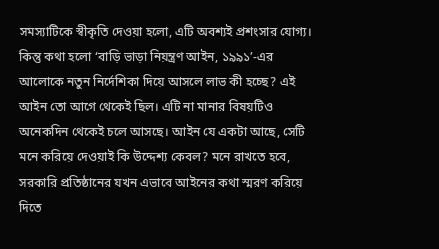সমস্যাটিকে স্বীকৃতি দেওয়া হলো, এটি অবশ্যই প্রশংসার যোগ্য। কিন্তু কথা হলো ‘বাড়ি ভাড়া নিয়ন্ত্রণ আইন, ১৯৯১’-এর আলোকে নতুন নির্দেশিকা দিয়ে আসলে লাভ কী হচ্ছে? এই আইন তো আগে থেকেই ছিল। এটি না মানার বিষয়টিও অনেকদিন থেকেই চলে আসছে। আইন যে একটা আছে, সেটি মনে করিয়ে দেওয়াই কি উদ্দেশ্য কেবল? মনে রাখতে হবে, সরকারি প্রতিষ্ঠানের যখন এভাবে আইনের কথা স্মরণ করিয়ে দিতে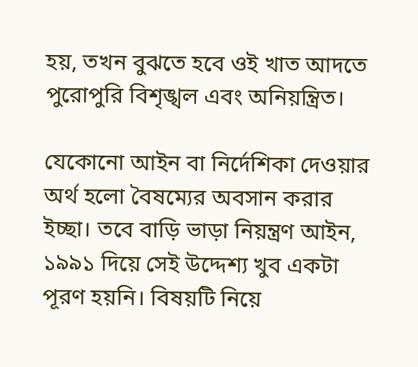হয়, তখন বুঝতে হবে ওই খাত আদতে পুরোপুরি বিশৃঙ্খল এবং অনিয়ন্ত্রিত।

যেকোনো আইন বা নির্দেশিকা দেওয়ার অর্থ হলো বৈষম্যের অবসান করার ইচ্ছা। তবে বাড়ি ভাড়া নিয়ন্ত্রণ আইন, ১৯৯১ দিয়ে সেই উদ্দেশ্য খুব একটা পূরণ হয়নি। বিষয়টি নিয়ে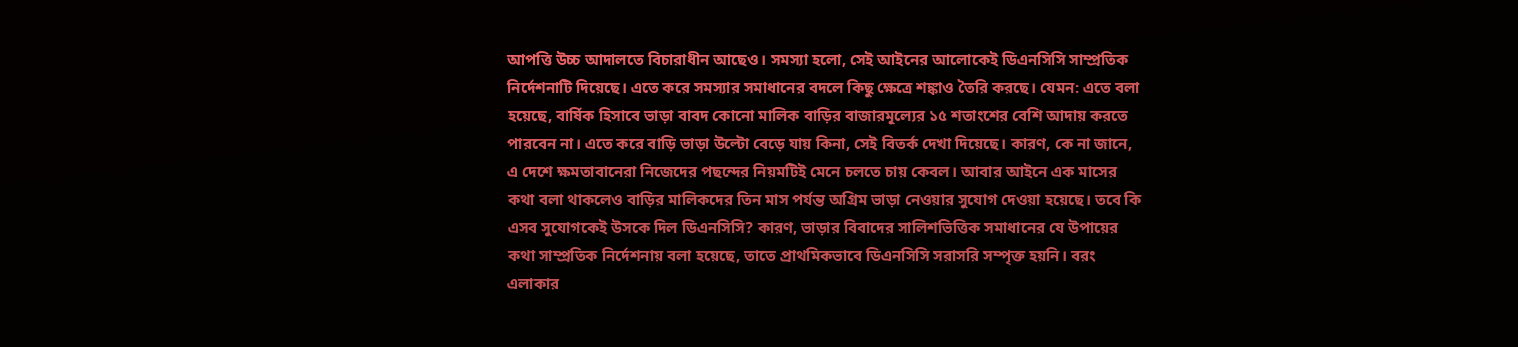আপত্তি উচ্চ আদালতে বিচারাধীন আছেও। সমস্যা হলো, সেই আইনের আলোকেই ডিএনসিসি সাম্প্রতিক নির্দেশনাটি দিয়েছে। এতে করে সমস্যার সমাধানের বদলে কিছু ক্ষেত্রে শঙ্কাও তৈরি করছে। যেমন: এতে বলা হয়েছে, বার্ষিক হিসাবে ভাড়া বাবদ কোনো মালিক বাড়ির বাজারমূল্যের ১৫ শতাংশের বেশি আদায় করতে পারবেন না। এতে করে বাড়ি ভাড়া উল্টো বেড়ে যায় কিনা, সেই বিতর্ক দেখা দিয়েছে। কারণ, কে না জানে, এ দেশে ক্ষমতাবানেরা নিজেদের পছন্দের নিয়মটিই মেনে চলতে চায় কেবল। আবার আইনে এক মাসের কথা বলা থাকলেও বাড়ির মালিকদের তিন মাস পর্যন্ত অগ্রিম ভাড়া নেওয়ার সুযোগ দেওয়া হয়েছে। তবে কি এসব সুযোগকেই উসকে দিল ডিএনসিসি? কারণ, ভাড়ার বিবাদের সালিশভিত্তিক সমাধানের যে উপায়ের কথা সাম্প্রতিক নির্দেশনায় বলা হয়েছে, তাতে প্রাথমিকভাবে ডিএনসিসি সরাসরি সম্পৃক্ত হয়নি। বরং এলাকার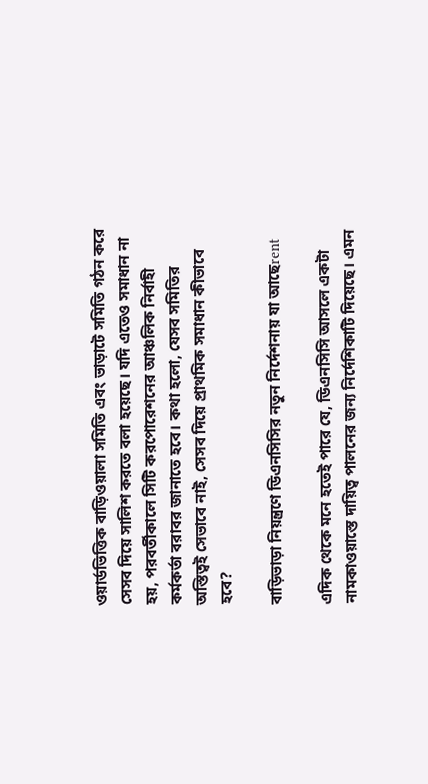ওয়ার্ডভিত্তিক বাড়িওয়ালা সমিতি এবং ভাড়াটে সমিতি গঠন করে সেসব দিয়ে সালিশ করতে বলা হয়েছে। যদি এতেও সমাধান না হয়, পরবর্তীকালে সিটি করপোরেশনের আঞ্চলিক নির্বাহী কর্মকর্তা বরাবর জানাতে হবে। কথা হলো, যেসব সমিতির অস্তিত্বই সেভাবে নাই, সেসব দিয়ে প্রাথমিক সমাধান কীভাবে হবে?

বাড়িভাড়া নিয়ন্ত্রণে ডিএনসিসির নতুন নির্দেশনায় যা আছেrent

এদিক থেকে মনে হতেই পারে যে, ডিএনসিসি আসলে একটা নামকাওয়াস্তে দায়িত্ব পালনের জন্য নির্দেশিকাটি দিয়েছে। এমন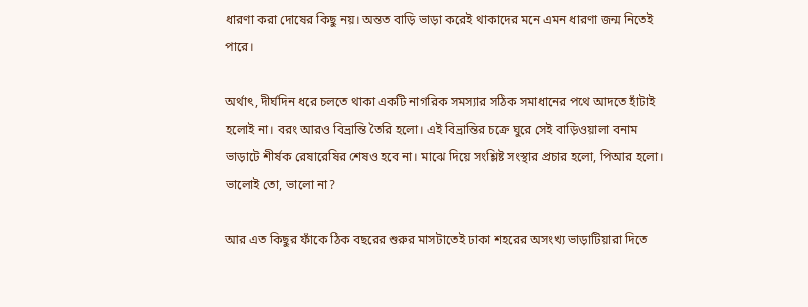ধারণা করা দোষের কিছু নয়। অন্তত বাড়ি ভাড়া করেই থাকাদের মনে এমন ধারণা জন্ম নিতেই পারে।

অর্থাৎ, দীর্ঘদিন ধরে চলতে থাকা একটি নাগরিক সমস্যার সঠিক সমাধানের পথে আদতে হাঁটাই হলোই না। বরং আরও বিভ্রান্তি তৈরি হলো। এই বিভ্রান্তির চক্রে ঘুরে সেই বাড়িওয়ালা বনাম ভাড়াটে শীর্ষক রেষারেষির শেষও হবে না। মাঝে দিয়ে সংশ্লিষ্ট সংস্থার প্রচার হলো, পিআর হলো। ভালোই তো, ভালো না?

আর এত কিছুর ফাঁকে ঠিক বছরের শুরুর মাসটাতেই ঢাকা শহরের অসংখ্য ভাড়াটিয়ারা দিতে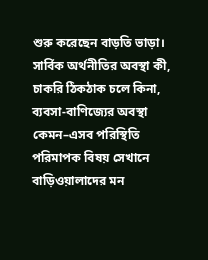শুরু করেছেন বাড়তি ভাড়া। সার্বিক অর্থনীতির অবস্থা কী, চাকরি ঠিকঠাক চলে কিনা, ব্যবসা-বাণিজ্যের অবস্থা কেমন–এসব পরিস্থিতি পরিমাপক বিষয় সেখানে বাড়িওয়ালাদের মন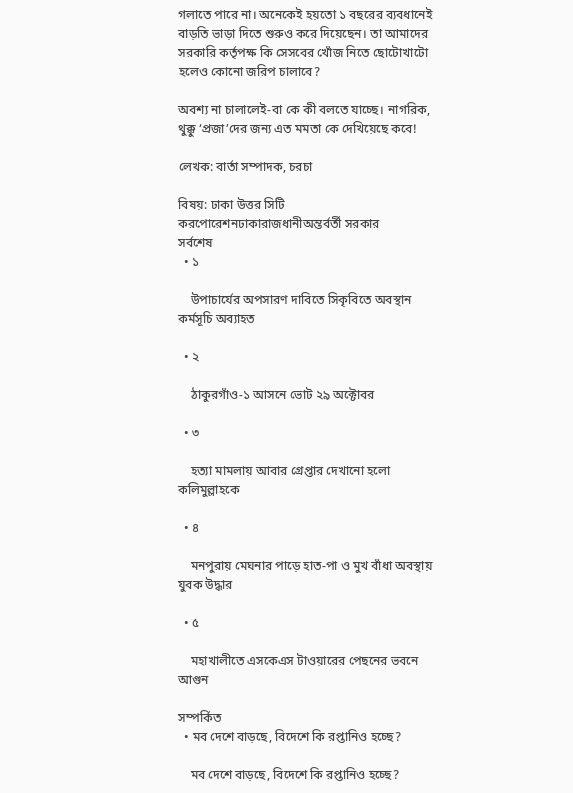গলাতে পারে না। অনেকেই হয়তো ১ বছরের ব্যবধানেই বাড়তি ভাড়া দিতে শুরুও করে দিয়েছেন। তা আমাদের সরকারি কর্তৃপক্ষ কি সেসবের খোঁজ নিতে ছোটোখাটো হলেও কোনো জরিপ চালাবে?

অবশ্য না চালালেই-বা কে কী বলতে যাচ্ছে। নাগরিক, থুক্কু ‘প্রজা’দের জন্য এত মমতা কে দেখিয়েছে কবে!

লেখক: বার্তা সম্পাদক, চরচা

বিষয়: ঢাকা উত্তর সিটি করপোরেশনঢাকারাজধানীঅন্তর্বর্তী সরকার
সর্বশেষ
  • ১

    উপাচার্যের অপসারণ দাবিতে সিকৃবিতে অবস্থান কর্মসূচি অব্যাহত

  • ২

    ঠাকুরগাঁও-১ আসনে ভোট ২৯ অক্টোবর

  • ৩

    হত্যা মামলায় আবার গ্রেপ্তার দেখানো হলো কলিমুল্লাহকে

  • ৪

    মনপুরায় মেঘনার পাড়ে হাত-পা ও মুখ বাঁধা অবস্থায় যুবক উদ্ধার

  • ৫

    মহাখালীতে এসকেএস টাওয়ারের পেছনের ভবনে আগুন

সম্পর্কিত
  • মব দেশে বাড়ছে, বিদেশে কি রপ্তানিও হচ্ছে?

    মব দেশে বাড়ছে, বিদেশে কি রপ্তানিও হচ্ছে?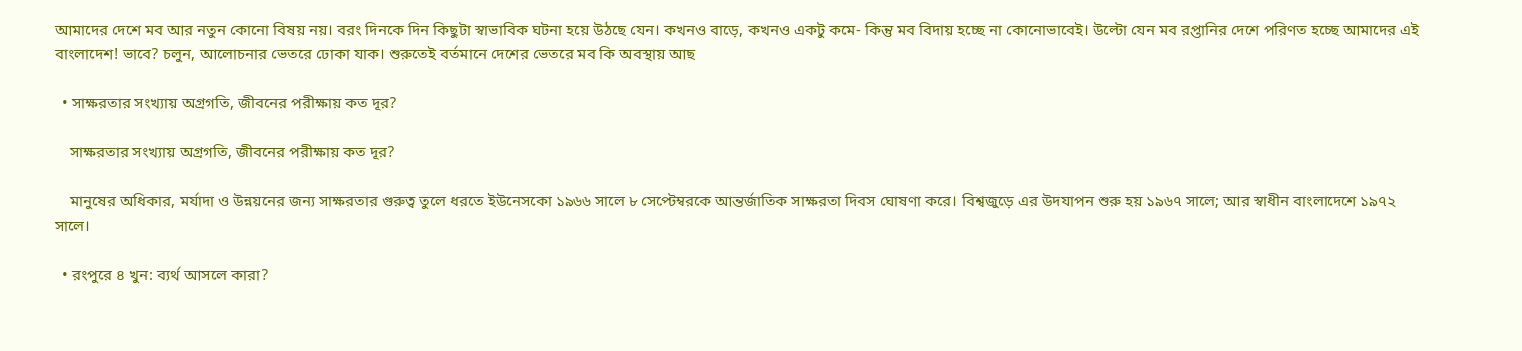আমাদের দেশে মব আর নতুন কোনো বিষয় নয়। বরং দিনকে দিন কিছুটা স্বাভাবিক ঘটনা হয়ে উঠছে যেন। কখনও বাড়ে, কখনও একটু কমে- কিন্তু মব বিদায় হচ্ছে না কোনোভাবেই। উল্টো যেন মব রপ্তানির দেশে পরিণত হচ্ছে আমাদের এই বাংলাদেশ! ভাবে? চলুন, আলোচনার ভেতরে ঢোকা যাক। শুরুতেই বর্তমানে দেশের ভেতরে মব কি অবস্থায় আছ

  • সাক্ষরতার সংখ্যায় অগ্রগতি, জীবনের পরীক্ষায় কত দূর?

    সাক্ষরতার সংখ্যায় অগ্রগতি, জীবনের পরীক্ষায় কত দূর?

    মানুষের অধিকার, মর্যাদা ও উন্নয়নের জন্য সাক্ষরতার গুরুত্ব তুলে ধরতে ইউনেসকো ১৯৬৬ সালে ৮ সেপ্টেম্বরকে আন্তর্জাতিক সাক্ষরতা দিবস ঘোষণা করে। বিশ্বজুড়ে এর উদযাপন শুরু হয় ১৯৬৭ সালে; আর স্বাধীন বাংলাদেশে ১৯৭২ সালে।

  • রংপুরে ৪ খুন: ব্যর্থ আসলে কারা?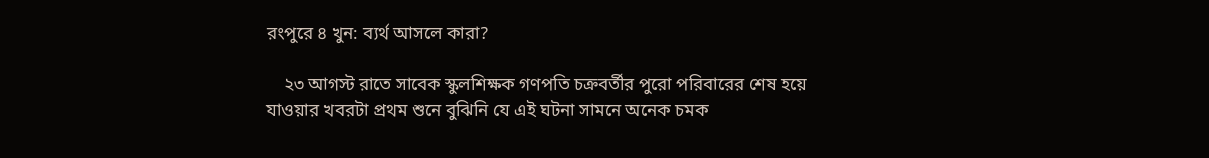রংপুরে ৪ খুন: ব্যর্থ আসলে কারা?

    ২৩ আগস্ট রাতে সাবেক স্কুলশিক্ষক গণপতি চক্রবর্তীর পুরো পরিবারের শেষ হয়ে যাওয়ার খবরটা প্রথম শুনে বুঝিনি যে এই ঘটনা সামনে অনেক চমক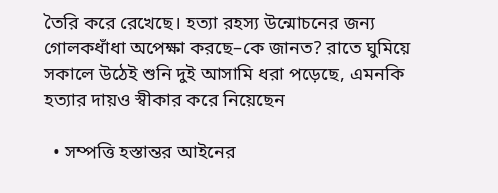তৈরি করে রেখেছে। হত্যা রহস্য উন্মোচনের জন্য গোলকধাঁধা অপেক্ষা করছে–কে জানত? রাতে ঘুমিয়ে সকালে উঠেই শুনি দুই আসামি ধরা পড়েছে, এমনকি হত্যার দায়ও স্বীকার করে নিয়েছেন

  • সম্পত্তি হস্তান্তর আইনের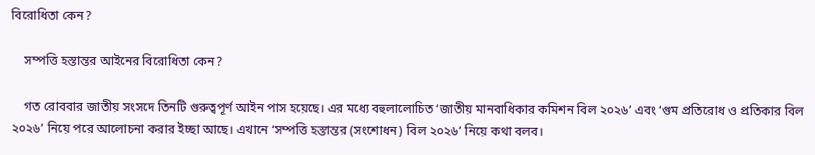বিরোধিতা কেন?

    সম্পত্তি হস্তান্তর আইনের বিরোধিতা কেন?

    গত রোববার জাতীয় সংসদে তিনটি গুরুত্বপূর্ণ আইন পাস হয়েছে। এর মধ্যে বহুলালোচিত ‘জাতীয় মানবাধিকার কমিশন বিল ২০২৬’ এবং ‘গুম প্রতিরোধ ও প্রতিকার বিল ২০২৬’ নিয়ে পরে আলোচনা করার ইচ্ছা আছে। এখানে ‘সম্পত্তি হস্তান্তর (সংশোধন) বিল ২০২৬’ নিয়ে কথা বলব।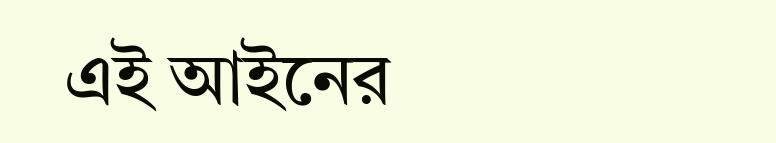এই আইনের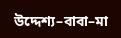উদ্দেশ্য–বাবা–মা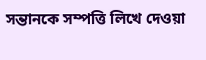সন্তানকে সম্পত্তি লিখে দেওয়া